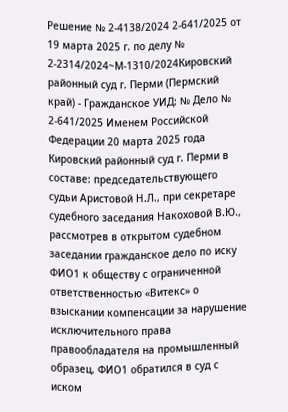Решение № 2-4138/2024 2-641/2025 от 19 марта 2025 г. по делу № 2-2314/2024~М-1310/2024Кировский районный суд г. Перми (Пермский край) - Гражданское УИД: № Дело № 2-641/2025 Именем Российской Федерации 20 марта 2025 года Кировский районный суд г. Перми в составе: председательствующего судьи Аристовой Н.Л., при секретаре судебного заседания Накоховой В.Ю., рассмотрев в открытом судебном заседании гражданское дело по иску ФИО1 к обществу с ограниченной ответственностью «Витекс» о взыскании компенсации за нарушение исключительного права правообладателя на промышленный образец, ФИО1 обратился в суд с иском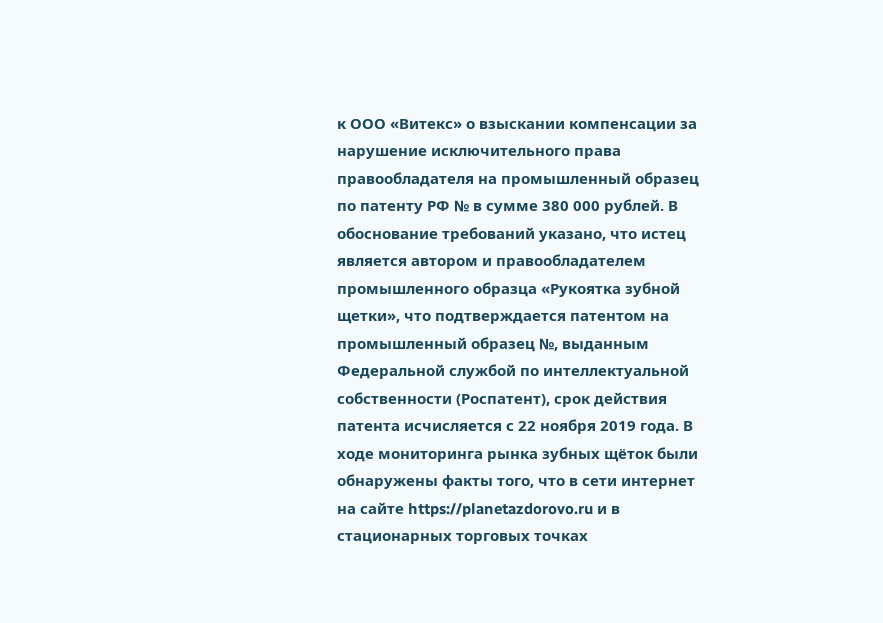к ООО «Витекс» о взыскании компенсации за нарушение исключительного права правообладателя на промышленный образец по патенту РФ № в сумме 380 000 рублей. В обоснование требований указано, что истец является автором и правообладателем промышленного образца «Рукоятка зубной щетки», что подтверждается патентом на промышленный образец №, выданным Федеральной службой по интеллектуальной собственности (Роспатент), срок действия патента исчисляется с 22 ноября 2019 года. В ходе мониторинга рынка зубных щёток были обнаружены факты того, что в сети интернет на сайте https://planetazdorovo.ru и в стационарных торговых точках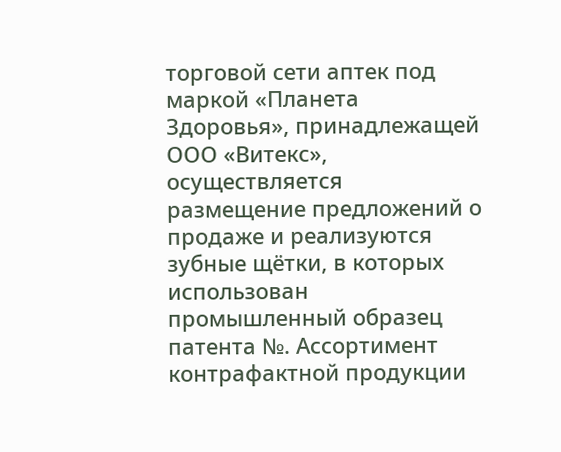торговой сети аптек под маркой «Планета Здоровья», принадлежащей ООО «Витекс», осуществляется размещение предложений о продаже и реализуются зубные щётки, в которых использован промышленный образец патента №. Ассортимент контрафактной продукции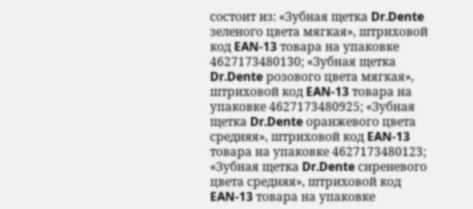состоит из: «Зубная щетка Dr.Dente зеленого цвета мягкая», штриховой код EAN-13 товара на упаковке 4627173480130; «Зубная щетка Dr.Dente розового цвета мягкая», штриховой код EAN-13 товара на упаковке 4627173480925; «Зубная щетка Dr.Dente оранжевого цвета средняя», штриховой код EAN-13 товара на упаковке 4627173480123; «Зубная щетка Dr.Dente сиреневого цвета средняя», штриховой код EAN-13 товара на упаковке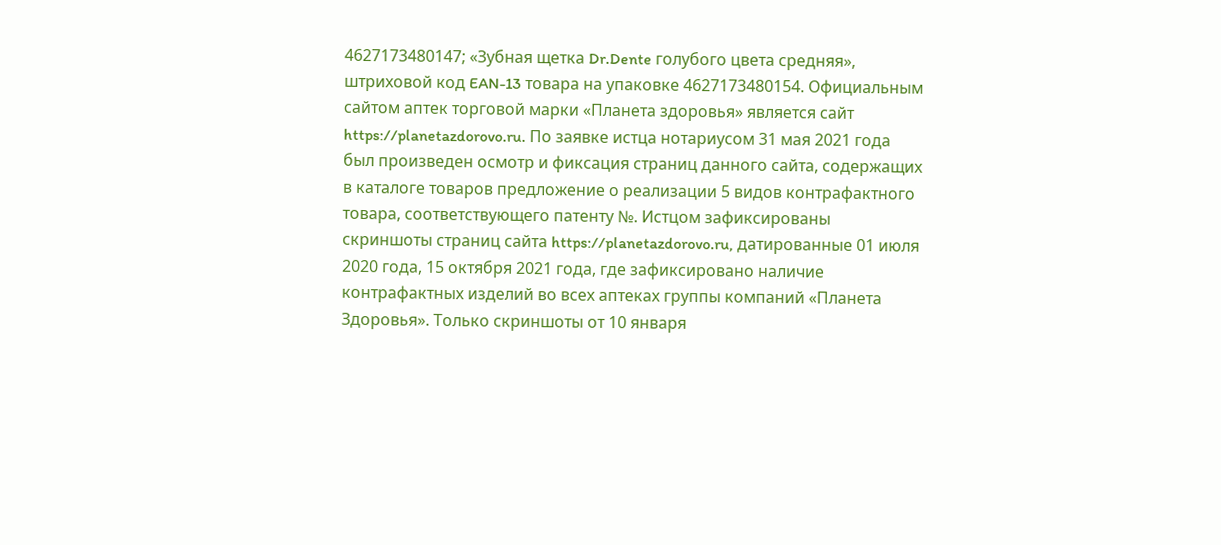4627173480147; «Зубная щетка Dr.Dente голубого цвета средняя», штриховой код EAN-13 товара на упаковке 4627173480154. Официальным сайтом аптек торговой марки «Планета здоровья» является сайт https://planetazdorovo.ru. По заявке истца нотариусом 31 мая 2021 года был произведен осмотр и фиксация страниц данного сайта, содержащих в каталоге товаров предложение о реализации 5 видов контрафактного товара, соответствующего патенту №. Истцом зафиксированы скриншоты страниц сайта https://planetazdorovo.ru, датированные 01 июля 2020 года, 15 октября 2021 года, где зафиксировано наличие контрафактных изделий во всех аптеках группы компаний «Планета Здоровья». Только скриншоты от 10 января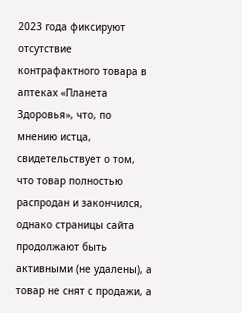2023 года фиксируют отсутствие контрафактного товара в аптеках «Планета Здоровья», что, по мнению истца, свидетельствует о том, что товар полностью распродан и закончился, однако страницы сайта продолжают быть активными (не удалены), а товар не снят с продажи, а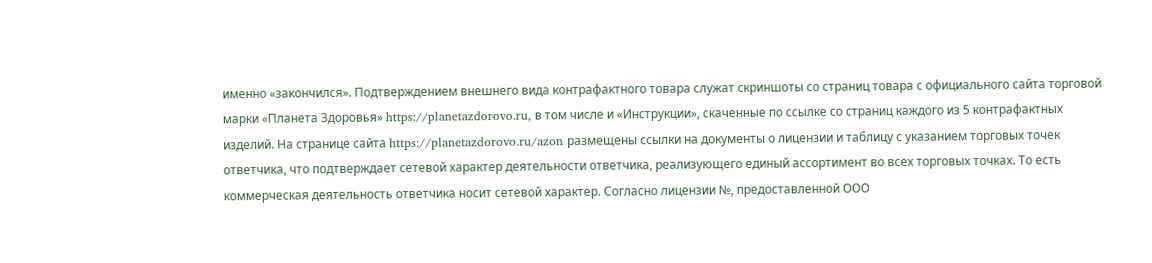именно «закончился». Подтверждением внешнего вида контрафактного товара служат скриншоты со страниц товара с официального сайта торговой марки «Планета Здоровья» https://planetazdorovo.ru, в том числе и «Инструкции», скаченные по ссылке со страниц каждого из 5 контрафактных изделий. На странице сайта https://planetazdorovo.ru/azon размещены ссылки на документы о лицензии и таблицу с указанием торговых точек ответчика, что подтверждает сетевой характер деятельности ответчика, реализующего единый ассортимент во всех торговых точках. То есть коммерческая деятельность ответчика носит сетевой характер. Согласно лицензии №, предоставленной ООО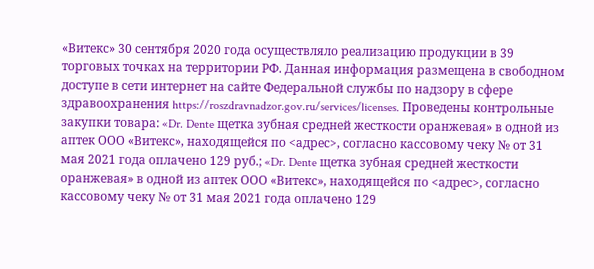«Витекс» 30 сентября 2020 года осуществляло реализацию продукции в 39 торговых точках на территории РФ. Данная информация размещена в свободном доступе в сети интернет на сайте Федеральной службы по надзору в сфере здравоохранения https://roszdravnadzor.gov.ru/services/licenses. Проведены контрольные закупки товара: «Dr. Dente щетка зубная средней жесткости оранжевая» в одной из аптек ООО «Витекс», находящейся по <адрес>, согласно кассовому чеку № от 31 мая 2021 года оплачено 129 руб.; «Dr. Dente щетка зубная средней жесткости оранжевая» в одной из аптек ООО «Витекс», находящейся по <адрес>, согласно кассовому чеку № от 31 мая 2021 года оплачено 129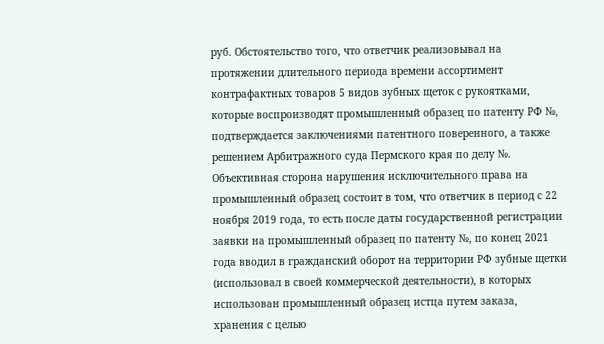руб. Обстоятельство того, что ответчик реализовывал на протяжении длительного периода времени ассортимент контрафактных товаров 5 видов зубных щеток с рукоятками, которые воспроизводят промышленный образец по патенту РФ №, подтверждается заключениями патентного поверенного, а также решением Арбитражного суда Пермского края по делу №. Объективная сторона нарушения исключительного права на промышленный образец состоит в том, что ответчик в период с 22 ноября 2019 года, то есть после даты государственной регистрации заявки на промышленный образец по патенту №, по конец 2021 года вводил в гражданский оборот на территории РФ зубные щетки (использовал в своей коммерческой деятельности), в которых использован промышленный образец истца путем заказа, хранения с целью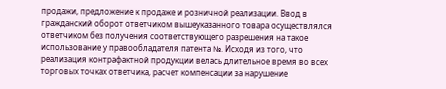продажи, предложение к продаже и розничной реализации. Ввод в гражданский оборот ответчиком вышеуказанного товара осуществлялся ответчиком без получения соответствующего разрешения на такое использование у правообладателя патента №. Исходя из того, что реализация контрафактной продукции велась длительное время во всех торговых точках ответчика, расчет компенсации за нарушение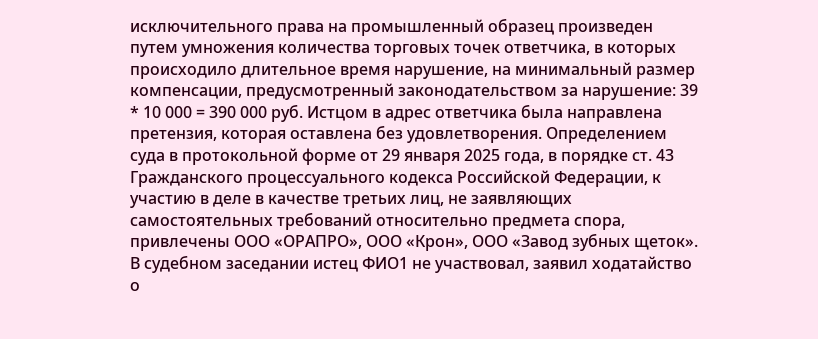исключительного права на промышленный образец произведен путем умножения количества торговых точек ответчика, в которых происходило длительное время нарушение, на минимальный размер компенсации, предусмотренный законодательством за нарушение: 39 * 10 000 = 390 000 руб. Истцом в адрес ответчика была направлена претензия, которая оставлена без удовлетворения. Определением суда в протокольной форме от 29 января 2025 года, в порядке ст. 43 Гражданского процессуального кодекса Российской Федерации, к участию в деле в качестве третьих лиц, не заявляющих самостоятельных требований относительно предмета спора, привлечены ООО «ОРАПРО», ООО «Крон», ООО «Завод зубных щеток». В судебном заседании истец ФИО1 не участвовал, заявил ходатайство о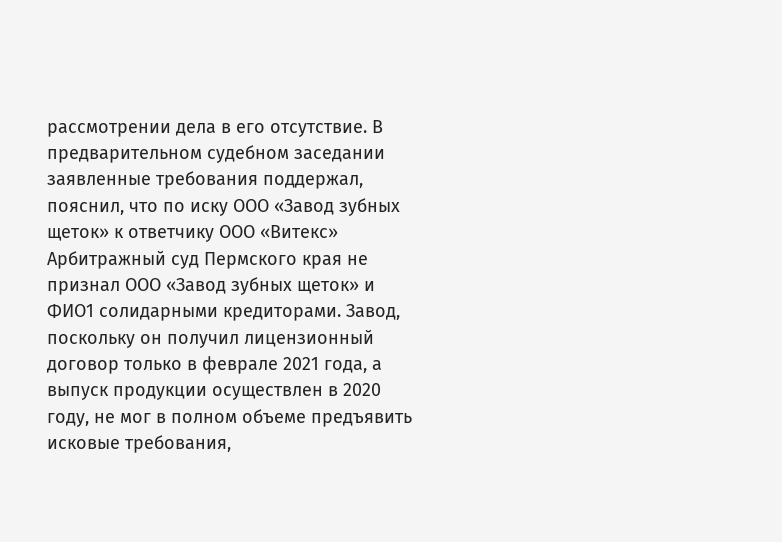рассмотрении дела в его отсутствие. В предварительном судебном заседании заявленные требования поддержал, пояснил, что по иску ООО «Завод зубных щеток» к ответчику ООО «Витекс» Арбитражный суд Пермского края не признал ООО «Завод зубных щеток» и ФИО1 солидарными кредиторами. Завод, поскольку он получил лицензионный договор только в феврале 2021 года, а выпуск продукции осуществлен в 2020 году, не мог в полном объеме предъявить исковые требования,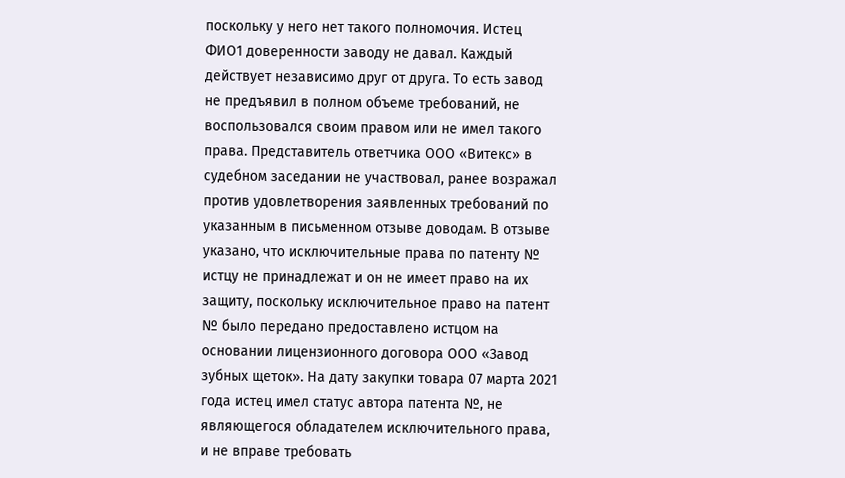поскольку у него нет такого полномочия. Истец ФИО1 доверенности заводу не давал. Каждый действует независимо друг от друга. То есть завод не предъявил в полном объеме требований, не воспользовался своим правом или не имел такого права. Представитель ответчика ООО «Витекс» в судебном заседании не участвовал, ранее возражал против удовлетворения заявленных требований по указанным в письменном отзыве доводам. В отзыве указано, что исключительные права по патенту № истцу не принадлежат и он не имеет право на их защиту, поскольку исключительное право на патент № было передано предоставлено истцом на основании лицензионного договора ООО «Завод зубных щеток». На дату закупки товара 07 марта 2021 года истец имел статус автора патента №, не являющегося обладателем исключительного права, и не вправе требовать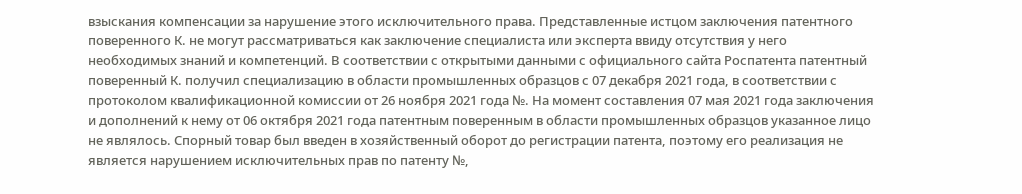взыскания компенсации за нарушение этого исключительного права. Представленные истцом заключения патентного поверенного К. не могут рассматриваться как заключение специалиста или эксперта ввиду отсутствия у него необходимых знаний и компетенций. В соответствии с открытыми данными с официального сайта Роспатента патентный поверенный К. получил специализацию в области промышленных образцов с 07 декабря 2021 года, в соответствии с протоколом квалификационной комиссии от 26 ноября 2021 года №. На момент составления 07 мая 2021 года заключения и дополнений к нему от 06 октября 2021 года патентным поверенным в области промышленных образцов указанное лицо не являлось. Спорный товар был введен в хозяйственный оборот до регистрации патента, поэтому его реализация не является нарушением исключительных прав по патенту №,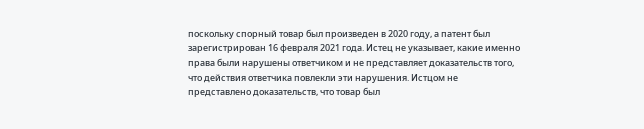поскольку спорный товар был произведен в 2020 году, а патент был зарегистрирован 16 февраля 2021 года. Истец не указывает, какие именно права были нарушены ответчиком и не представляет доказательств того, что действия ответчика повлекли эти нарушения. Истцом не представлено доказательств, что товар был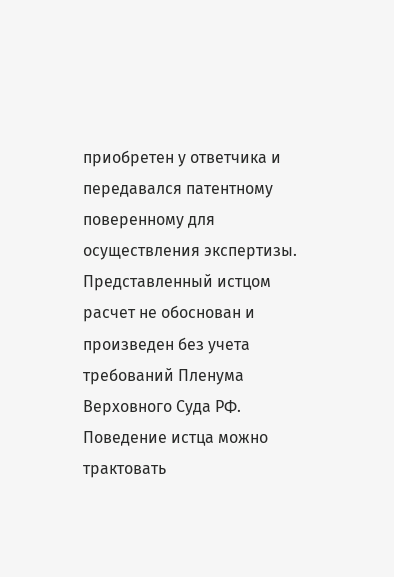приобретен у ответчика и передавался патентному поверенному для осуществления экспертизы. Представленный истцом расчет не обоснован и произведен без учета требований Пленума Верховного Суда РФ. Поведение истца можно трактовать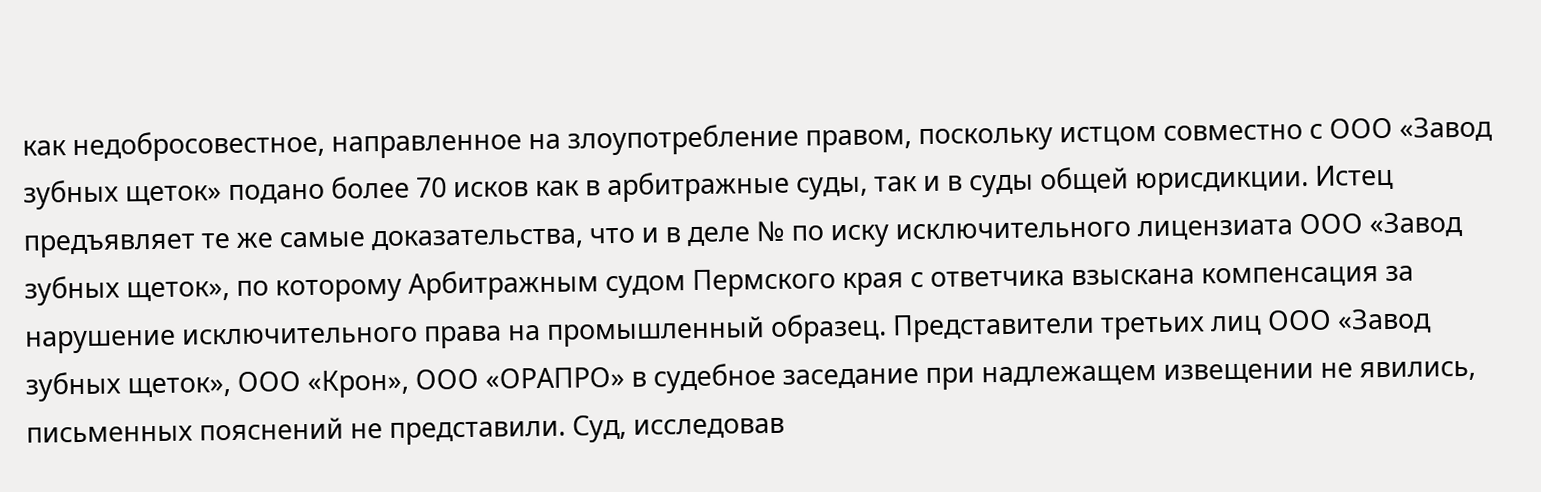как недобросовестное, направленное на злоупотребление правом, поскольку истцом совместно с ООО «Завод зубных щеток» подано более 70 исков как в арбитражные суды, так и в суды общей юрисдикции. Истец предъявляет те же самые доказательства, что и в деле № по иску исключительного лицензиата ООО «Завод зубных щеток», по которому Арбитражным судом Пермского края с ответчика взыскана компенсация за нарушение исключительного права на промышленный образец. Представители третьих лиц ООО «Завод зубных щеток», ООО «Крон», ООО «ОРАПРО» в судебное заседание при надлежащем извещении не явились, письменных пояснений не представили. Суд, исследовав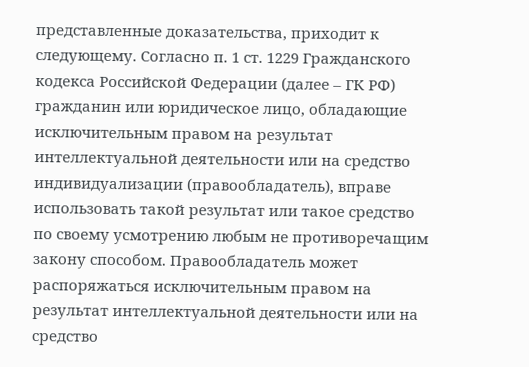представленные доказательства, приходит к следующему. Согласно п. 1 ст. 1229 Гражданского кодекса Российской Федерации (далее – ГК РФ) гражданин или юридическое лицо, обладающие исключительным правом на результат интеллектуальной деятельности или на средство индивидуализации (правообладатель), вправе использовать такой результат или такое средство по своему усмотрению любым не противоречащим закону способом. Правообладатель может распоряжаться исключительным правом на результат интеллектуальной деятельности или на средство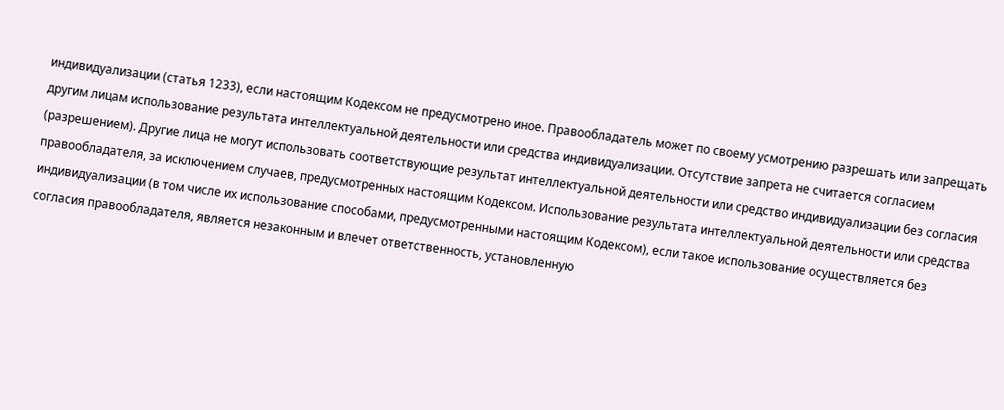индивидуализации (статья 1233), если настоящим Кодексом не предусмотрено иное. Правообладатель может по своему усмотрению разрешать или запрещать другим лицам использование результата интеллектуальной деятельности или средства индивидуализации. Отсутствие запрета не считается согласием (разрешением). Другие лица не могут использовать соответствующие результат интеллектуальной деятельности или средство индивидуализации без согласия правообладателя, за исключением случаев, предусмотренных настоящим Кодексом. Использование результата интеллектуальной деятельности или средства индивидуализации (в том числе их использование способами, предусмотренными настоящим Кодексом), если такое использование осуществляется без согласия правообладателя, является незаконным и влечет ответственность, установленную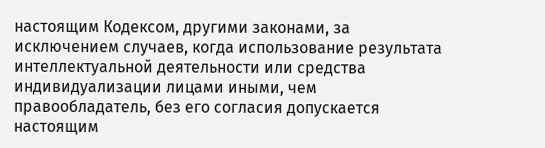настоящим Кодексом, другими законами, за исключением случаев, когда использование результата интеллектуальной деятельности или средства индивидуализации лицами иными, чем правообладатель, без его согласия допускается настоящим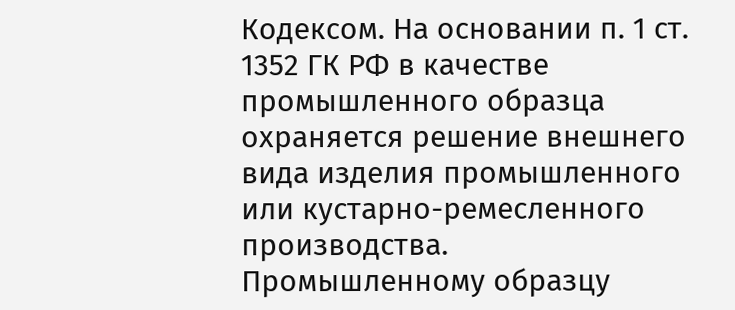Кодексом. На основании п. 1 ст. 1352 ГК РФ в качестве промышленного образца охраняется решение внешнего вида изделия промышленного или кустарно-ремесленного производства. Промышленному образцу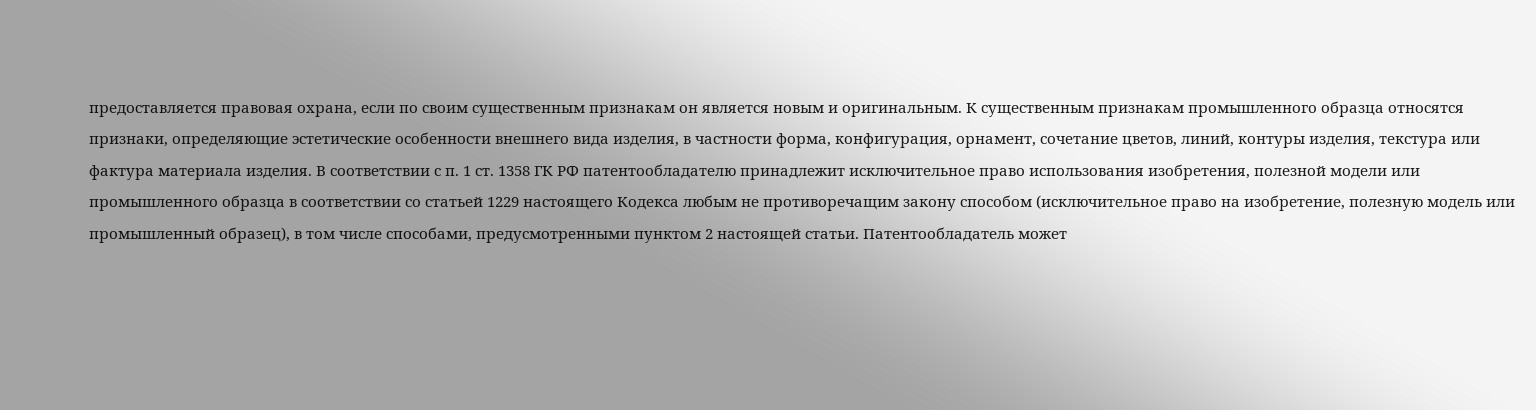предоставляется правовая охрана, если по своим существенным признакам он является новым и оригинальным. К существенным признакам промышленного образца относятся признаки, определяющие эстетические особенности внешнего вида изделия, в частности форма, конфигурация, орнамент, сочетание цветов, линий, контуры изделия, текстура или фактура материала изделия. В соответствии с п. 1 ст. 1358 ГК РФ патентообладателю принадлежит исключительное право использования изобретения, полезной модели или промышленного образца в соответствии со статьей 1229 настоящего Кодекса любым не противоречащим закону способом (исключительное право на изобретение, полезную модель или промышленный образец), в том числе способами, предусмотренными пунктом 2 настоящей статьи. Патентообладатель может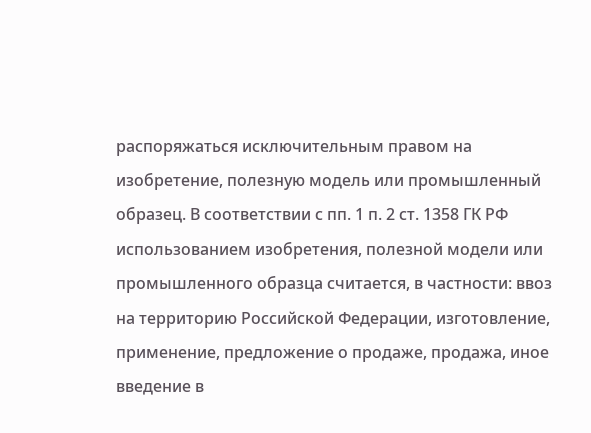распоряжаться исключительным правом на изобретение, полезную модель или промышленный образец. В соответствии с пп. 1 п. 2 ст. 1358 ГК РФ использованием изобретения, полезной модели или промышленного образца считается, в частности: ввоз на территорию Российской Федерации, изготовление, применение, предложение о продаже, продажа, иное введение в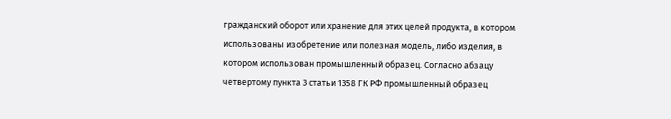гражданский оборот или хранение для этих целей продукта, в котором использованы изобретение или полезная модель, либо изделия, в котором использован промышленный образец. Согласно абзацу четвертому пункта 3 статьи 1358 ГК РФ промышленный образец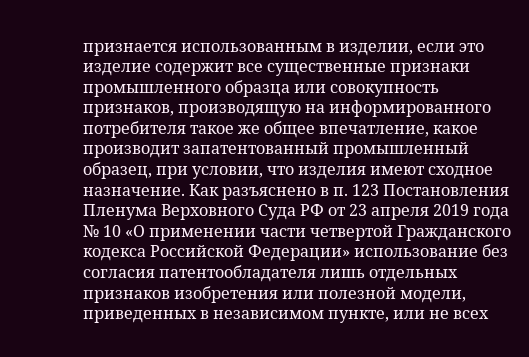признается использованным в изделии, если это изделие содержит все существенные признаки промышленного образца или совокупность признаков, производящую на информированного потребителя такое же общее впечатление, какое производит запатентованный промышленный образец, при условии, что изделия имеют сходное назначение. Как разъяснено в п. 123 Постановления Пленума Верховного Суда РФ от 23 апреля 2019 года № 10 «О применении части четвертой Гражданского кодекса Российской Федерации» использование без согласия патентообладателя лишь отдельных признаков изобретения или полезной модели, приведенных в независимом пункте, или не всех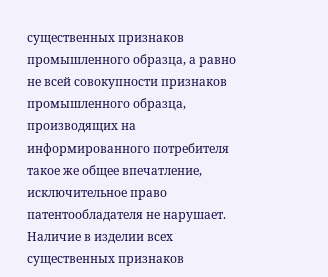существенных признаков промышленного образца, а равно не всей совокупности признаков промышленного образца, производящих на информированного потребителя такое же общее впечатление, исключительное право патентообладателя не нарушает. Наличие в изделии всех существенных признаков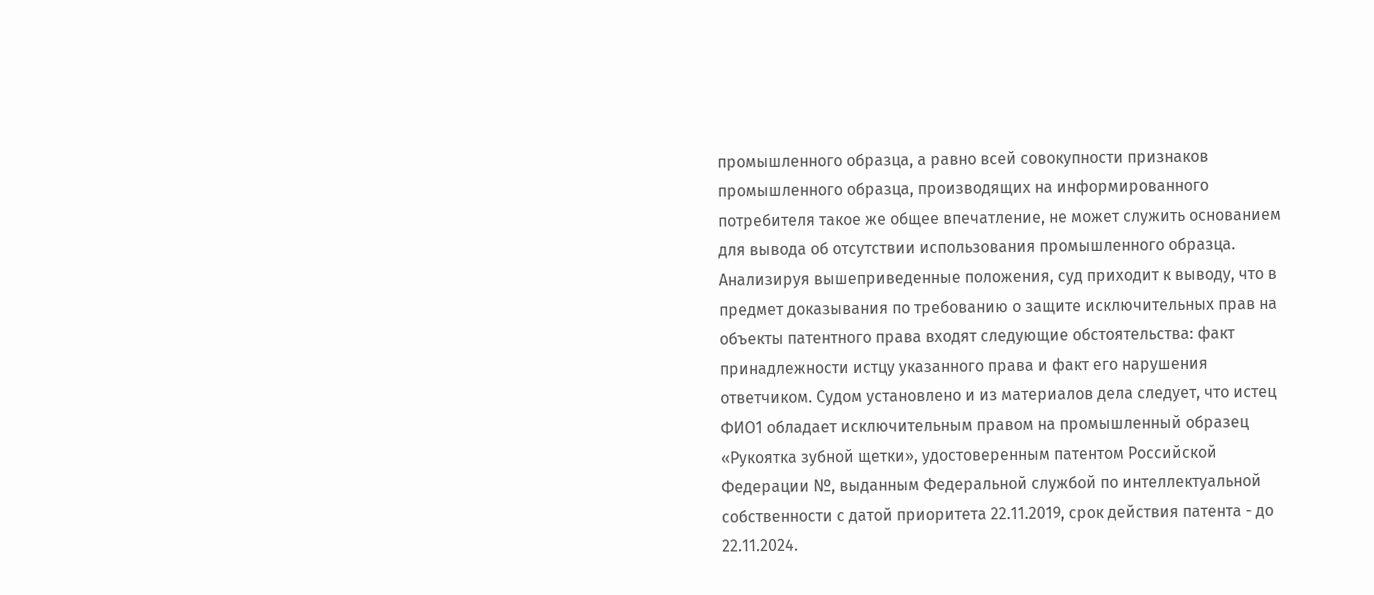промышленного образца, а равно всей совокупности признаков промышленного образца, производящих на информированного потребителя такое же общее впечатление, не может служить основанием для вывода об отсутствии использования промышленного образца. Анализируя вышеприведенные положения, суд приходит к выводу, что в предмет доказывания по требованию о защите исключительных прав на объекты патентного права входят следующие обстоятельства: факт принадлежности истцу указанного права и факт его нарушения ответчиком. Судом установлено и из материалов дела следует, что истец ФИО1 обладает исключительным правом на промышленный образец «Рукоятка зубной щетки», удостоверенным патентом Российской Федерации №, выданным Федеральной службой по интеллектуальной собственности с датой приоритета 22.11.2019, срок действия патента - до 22.11.2024.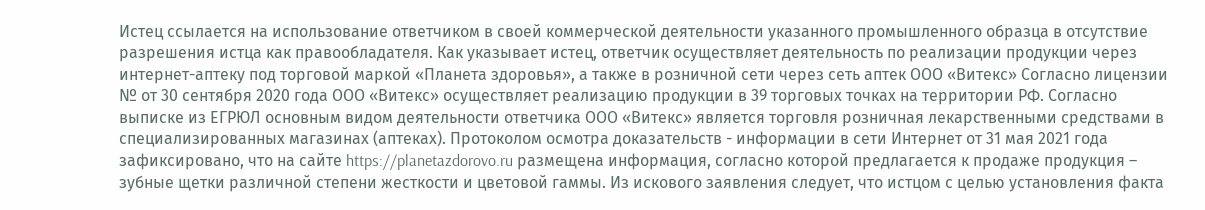Истец ссылается на использование ответчиком в своей коммерческой деятельности указанного промышленного образца в отсутствие разрешения истца как правообладателя. Как указывает истец, ответчик осуществляет деятельность по реализации продукции через интернет-аптеку под торговой маркой «Планета здоровья», а также в розничной сети через сеть аптек ООО «Витекс» Согласно лицензии № от 30 сентября 2020 года ООО «Витекс» осуществляет реализацию продукции в 39 торговых точках на территории РФ. Согласно выписке из ЕГРЮЛ основным видом деятельности ответчика ООО «Витекс» является торговля розничная лекарственными средствами в специализированных магазинах (аптеках). Протоколом осмотра доказательств - информации в сети Интернет от 31 мая 2021 года зафиксировано, что на сайте https://planetazdorovo.ru размещена информация, согласно которой предлагается к продаже продукция – зубные щетки различной степени жесткости и цветовой гаммы. Из искового заявления следует, что истцом с целью установления факта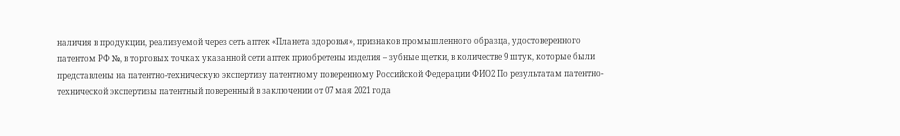наличия в продукции, реализуемой через сеть аптек «Планета здоровья», признаков промышленного образца, удостоверенного патентом РФ №, в торговых точках указанной сети аптек приобретены изделия – зубные щетки, в количестве 9 штук, которые были представлены на патентно-техническую экспертизу патентному поверенному Российской Федерации ФИО2 По результатам патентно-технической экспертизы патентный поверенный в заключении от 07 мая 2021 года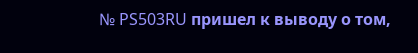№ PS503RU пришел к выводу о том,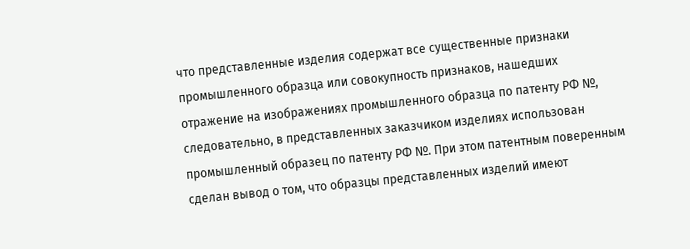что представленные изделия содержат все существенные признаки промышленного образца или совокупность признаков, нашедших отражение на изображениях промышленного образца по патенту РФ №, следовательно, в представленных заказчиком изделиях использован промышленный образец по патенту РФ №. При этом патентным поверенным сделан вывод о том, что образцы представленных изделий имеют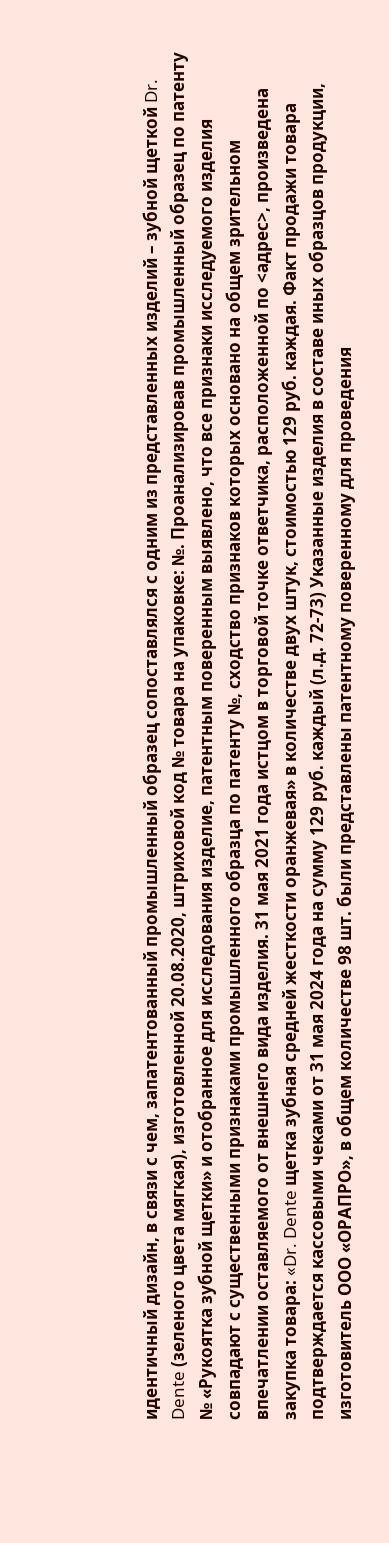идентичный дизайн, в связи с чем, запатентованный промышленный образец сопоставлялся с одним из представленных изделий – зубной щеткой Dr. Dente (зеленого цвета мягкая), изготовленной 20.08.2020, штриховой код № товара на упаковке: №. Проанализировав промышленный образец по патенту № «Рукоятка зубной щетки» и отобранное для исследования изделие, патентным поверенным выявлено, что все признаки исследуемого изделия совпадают с существенными признаками промышленного образца по патенту №, сходство признаков которых основано на общем зрительном впечатлении оставляемого от внешнего вида изделия. 31 мая 2021 года истцом в торговой точке ответчика, расположенной по <адрес>, произведена закупка товара: «Dr. Dente щетка зубная средней жесткости оранжевая» в количестве двух штук, стоимостью 129 руб. каждая. Факт продажи товара подтверждается кассовыми чеками от 31 мая 2024 года на сумму 129 руб. каждый (л.д. 72-73) Указанные изделия в составе иных образцов продукции, изготовитель ООО «ОРАПРО», в общем количестве 98 шт. были представлены патентному поверенному для проведения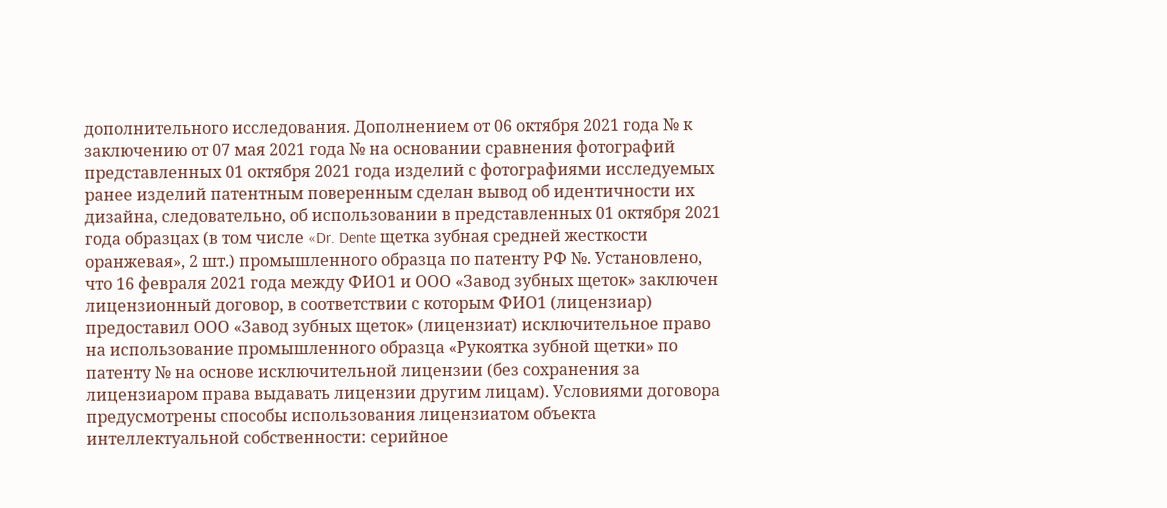дополнительного исследования. Дополнением от 06 октября 2021 года № к заключению от 07 мая 2021 года № на основании сравнения фотографий представленных 01 октября 2021 года изделий с фотографиями исследуемых ранее изделий патентным поверенным сделан вывод об идентичности их дизайна, следовательно, об использовании в представленных 01 октября 2021 года образцах (в том числе «Dr. Dente щетка зубная средней жесткости оранжевая», 2 шт.) промышленного образца по патенту РФ №. Установлено, что 16 февраля 2021 года между ФИО1 и ООО «Завод зубных щеток» заключен лицензионный договор, в соответствии с которым ФИО1 (лицензиар) предоставил ООО «Завод зубных щеток» (лицензиат) исключительное право на использование промышленного образца «Рукоятка зубной щетки» по патенту № на основе исключительной лицензии (без сохранения за лицензиаром права выдавать лицензии другим лицам). Условиями договора предусмотрены способы использования лицензиатом объекта интеллектуальной собственности: серийное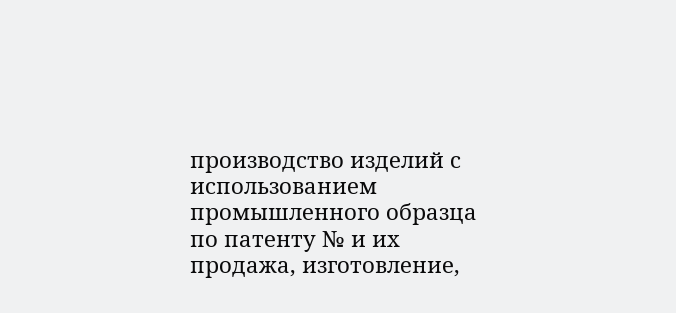производство изделий с использованием промышленного образца по патенту № и их продажа, изготовление,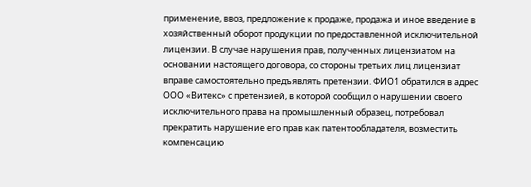применение, ввоз, предложение к продаже, продажа и иное введение в хозяйственный оборот продукции по предоставленной исключительной лицензии. В случае нарушения прав, полученных лицензиатом на основании настоящего договора, со стороны третьих лиц лицензиат вправе самостоятельно предъявлять претензии. ФИО1 обратился в адрес ООО «Витекс» с претензией, в которой сообщил о нарушении своего исключительного права на промышленный образец, потребовал прекратить нарушение его прав как патентообладателя, возместить компенсацию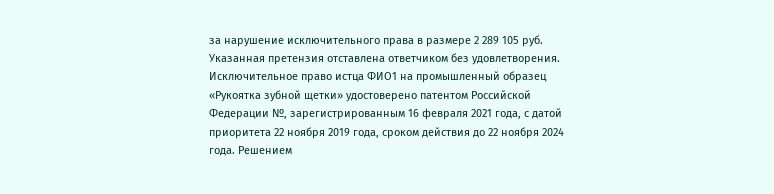за нарушение исключительного права в размере 2 289 105 руб. Указанная претензия отставлена ответчиком без удовлетворения. Исключительное право истца ФИО1 на промышленный образец «Рукоятка зубной щетки» удостоверено патентом Российской Федерации №, зарегистрированным 16 февраля 2021 года, с датой приоритета 22 ноября 2019 года, сроком действия до 22 ноября 2024 года. Решением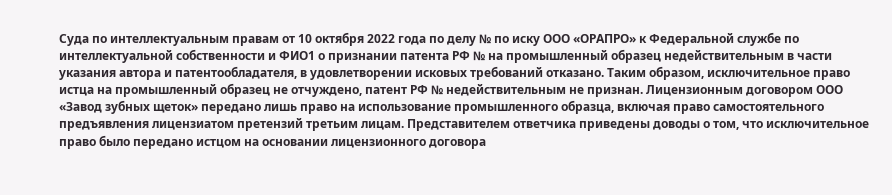Суда по интеллектуальным правам от 10 октября 2022 года по делу № по иску ООО «ОРАПРО» к Федеральной службе по интеллектуальной собственности и ФИО1 о признании патента РФ № на промышленный образец недействительным в части указания автора и патентообладателя, в удовлетворении исковых требований отказано. Таким образом, исключительное право истца на промышленный образец не отчуждено, патент РФ № недействительным не признан. Лицензионным договором ООО «Завод зубных щеток» передано лишь право на использование промышленного образца, включая право самостоятельного предъявления лицензиатом претензий третьим лицам. Представителем ответчика приведены доводы о том, что исключительное право было передано истцом на основании лицензионного договора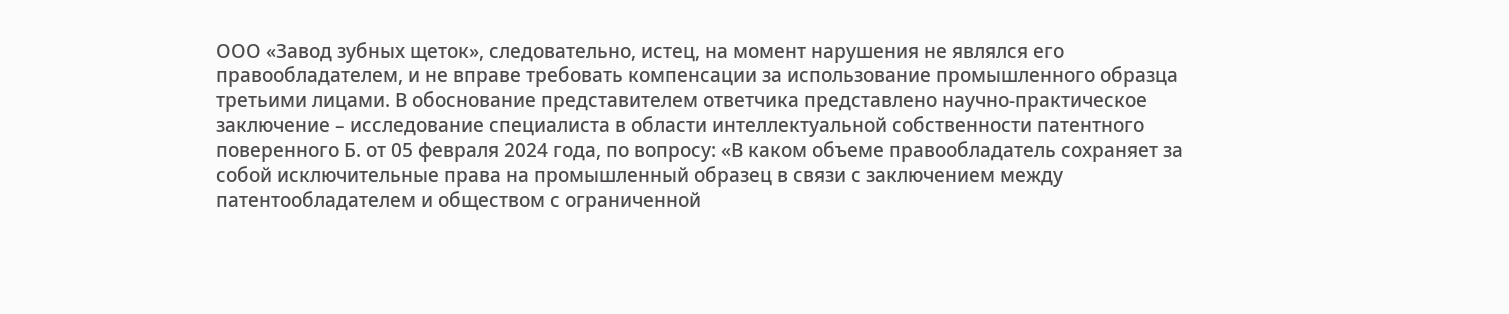ООО «Завод зубных щеток», следовательно, истец, на момент нарушения не являлся его правообладателем, и не вправе требовать компенсации за использование промышленного образца третьими лицами. В обоснование представителем ответчика представлено научно-практическое заключение – исследование специалиста в области интеллектуальной собственности патентного поверенного Б. от 05 февраля 2024 года, по вопросу: «В каком объеме правообладатель сохраняет за собой исключительные права на промышленный образец в связи с заключением между патентообладателем и обществом с ограниченной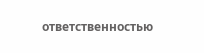ответственностью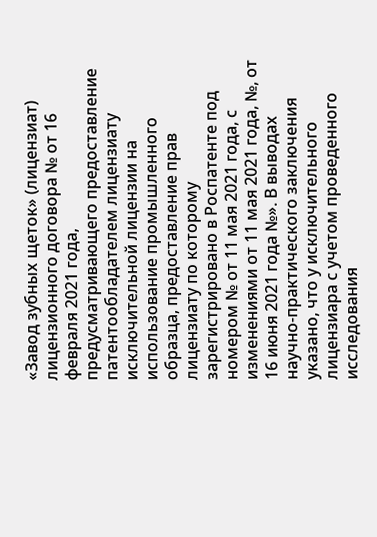«Завод зубных щеток» (лицензиат) лицензионного договора № от 16 февраля 2021 года, предусматривающего предоставление патентообладателем лицензиату исключительной лицензии на использование промышленного образца, предоставление прав лицензиату по которому зарегистрировано в Роспатенте под номером № от 11 мая 2021 года, с изменениями от 11 мая 2021 года, №, от 16 июня 2021 года №». В выводах научно-практического заключения указано, что у исключительного лицензиара с учетом проведенного исследования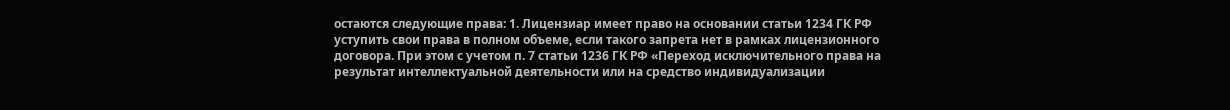остаются следующие права: 1. Лицензиар имеет право на основании статьи 1234 ГК РФ уступить свои права в полном объеме, если такого запрета нет в рамках лицензионного договора. При этом с учетом п. 7 статьи 1236 ГК РФ «Переход исключительного права на результат интеллектуальной деятельности или на средство индивидуализации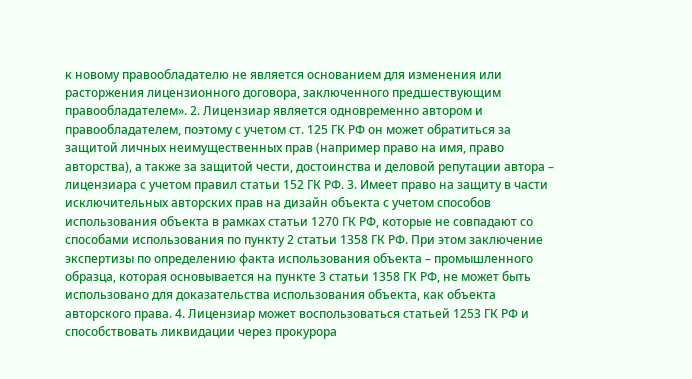к новому правообладателю не является основанием для изменения или расторжения лицензионного договора, заключенного предшествующим правообладателем». 2. Лицензиар является одновременно автором и правообладателем, поэтому с учетом ст. 125 ГК РФ он может обратиться за защитой личных неимущественных прав (например право на имя, право авторства), а также за защитой чести, достоинства и деловой репутации автора – лицензиара с учетом правил статьи 152 ГК РФ. 3. Имеет право на защиту в части исключительных авторских прав на дизайн объекта с учетом способов использования объекта в рамках статьи 1270 ГК РФ, которые не совпадают со способами использования по пункту 2 статьи 1358 ГК РФ. При этом заключение экспертизы по определению факта использования объекта – промышленного образца, которая основывается на пункте 3 статьи 1358 ГК РФ, не может быть использовано для доказательства использования объекта, как объекта авторского права. 4. Лицензиар может воспользоваться статьей 1253 ГК РФ и способствовать ликвидации через прокурора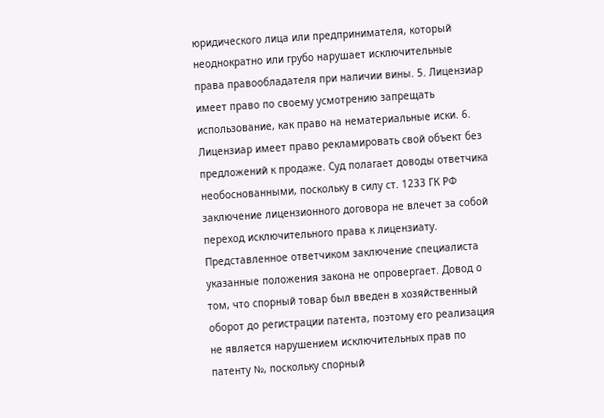юридического лица или предпринимателя, который неоднократно или грубо нарушает исключительные права правообладателя при наличии вины. 5. Лицензиар имеет право по своему усмотрению запрещать использование, как право на нематериальные иски. 6. Лицензиар имеет право рекламировать свой объект без предложений к продаже. Суд полагает доводы ответчика необоснованными, поскольку в силу ст. 1233 ГК РФ заключение лицензионного договора не влечет за собой переход исключительного права к лицензиату. Представленное ответчиком заключение специалиста указанные положения закона не опровергает. Довод о том, что спорный товар был введен в хозяйственный оборот до регистрации патента, поэтому его реализация не является нарушением исключительных прав по патенту №, поскольку спорный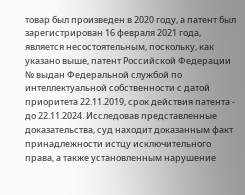товар был произведен в 2020 году, а патент был зарегистрирован 16 февраля 2021 года, является несостоятельным, поскольку, как указано выше, патент Российской Федерации № выдан Федеральной службой по интеллектуальной собственности с датой приоритета 22.11.2019, срок действия патента - до 22.11.2024. Исследовав представленные доказательства, суд находит доказанным факт принадлежности истцу исключительного права, а также установленным нарушение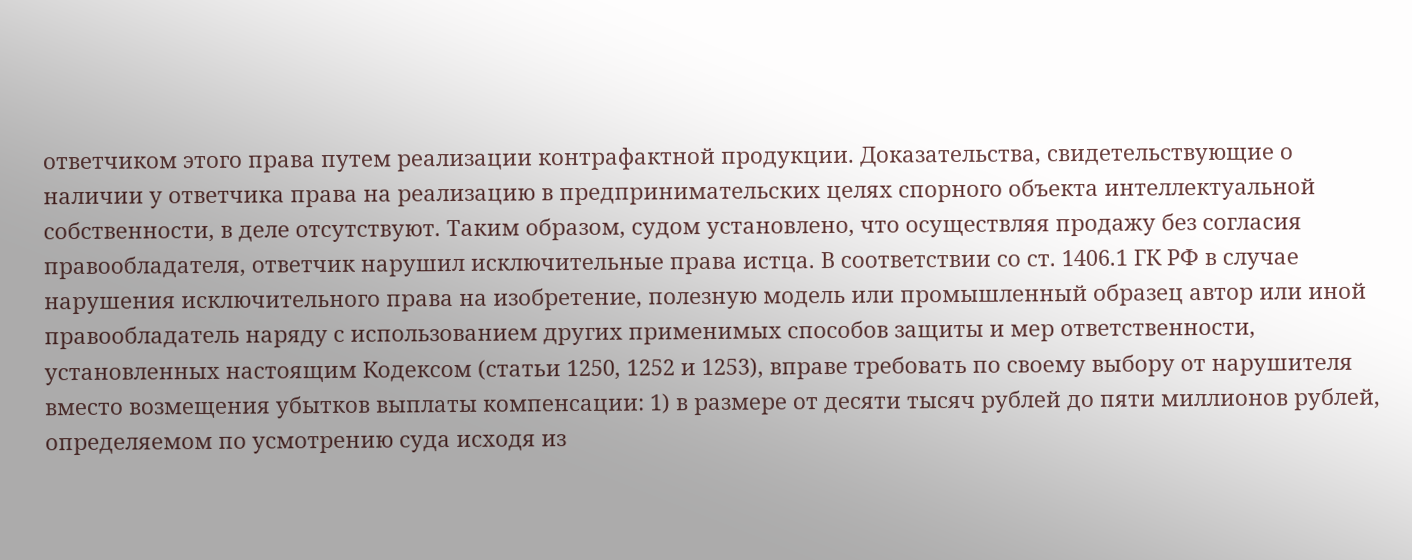ответчиком этого права путем реализации контрафактной продукции. Доказательства, свидетельствующие о наличии у ответчика права на реализацию в предпринимательских целях спорного объекта интеллектуальной собственности, в деле отсутствуют. Таким образом, судом установлено, что осуществляя продажу без согласия правообладателя, ответчик нарушил исключительные права истца. В соответствии со ст. 1406.1 ГК РФ в случае нарушения исключительного права на изобретение, полезную модель или промышленный образец автор или иной правообладатель наряду с использованием других применимых способов защиты и мер ответственности, установленных настоящим Кодексом (статьи 1250, 1252 и 1253), вправе требовать по своему выбору от нарушителя вместо возмещения убытков выплаты компенсации: 1) в размере от десяти тысяч рублей до пяти миллионов рублей, определяемом по усмотрению суда исходя из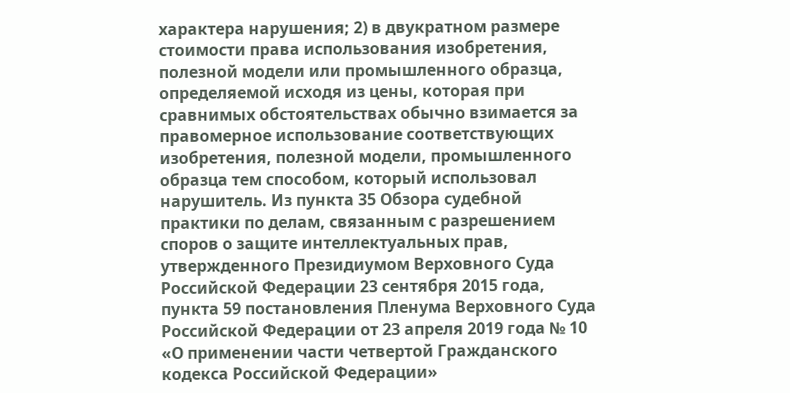характера нарушения; 2) в двукратном размере стоимости права использования изобретения, полезной модели или промышленного образца, определяемой исходя из цены, которая при сравнимых обстоятельствах обычно взимается за правомерное использование соответствующих изобретения, полезной модели, промышленного образца тем способом, который использовал нарушитель. Из пункта 35 Обзора судебной практики по делам, связанным с разрешением споров о защите интеллектуальных прав, утвержденного Президиумом Верховного Суда Российской Федерации 23 сентября 2015 года, пункта 59 постановления Пленума Верховного Суда Российской Федерации от 23 апреля 2019 года № 10 «О применении части четвертой Гражданского кодекса Российской Федерации»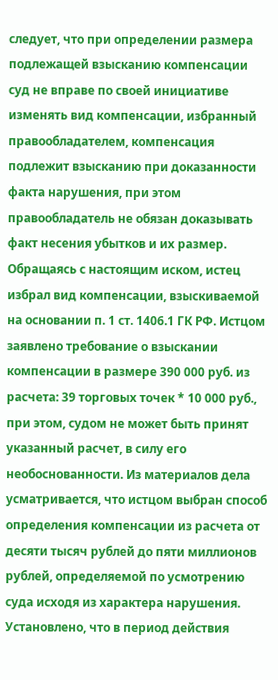следует, что при определении размера подлежащей взысканию компенсации суд не вправе по своей инициативе изменять вид компенсации, избранный правообладателем, компенсация подлежит взысканию при доказанности факта нарушения, при этом правообладатель не обязан доказывать факт несения убытков и их размер. Обращаясь с настоящим иском, истец избрал вид компенсации, взыскиваемой на основании п. 1 ст. 1406.1 ГК РФ. Истцом заявлено требование о взыскании компенсации в размере 390 000 руб. из расчета: 39 торговых точек * 10 000 руб., при этом, судом не может быть принят указанный расчет, в силу его необоснованности. Из материалов дела усматривается, что истцом выбран способ определения компенсации из расчета от десяти тысяч рублей до пяти миллионов рублей, определяемой по усмотрению суда исходя из характера нарушения. Установлено, что в период действия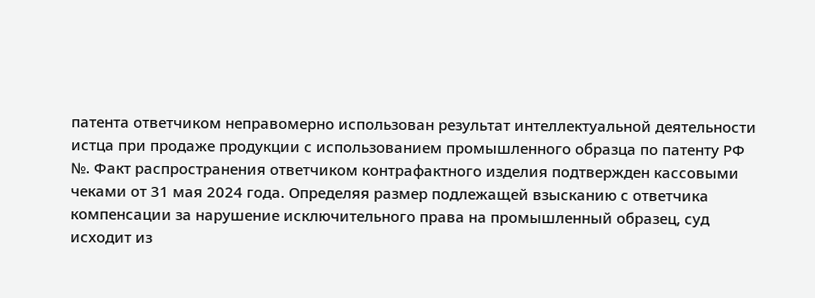патента ответчиком неправомерно использован результат интеллектуальной деятельности истца при продаже продукции с использованием промышленного образца по патенту РФ №. Факт распространения ответчиком контрафактного изделия подтвержден кассовыми чеками от 31 мая 2024 года. Определяя размер подлежащей взысканию с ответчика компенсации за нарушение исключительного права на промышленный образец, суд исходит из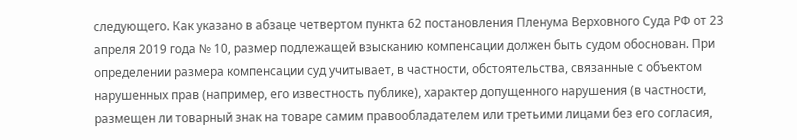следующего. Как указано в абзаце четвертом пункта 62 постановления Пленума Верховного Суда РФ от 23 апреля 2019 года № 10, размер подлежащей взысканию компенсации должен быть судом обоснован. При определении размера компенсации суд учитывает, в частности, обстоятельства, связанные с объектом нарушенных прав (например, его известность публике), характер допущенного нарушения (в частности, размещен ли товарный знак на товаре самим правообладателем или третьими лицами без его согласия,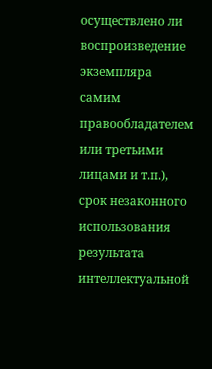осуществлено ли воспроизведение экземпляра самим правообладателем или третьими лицами и т.п.), срок незаконного использования результата интеллектуальной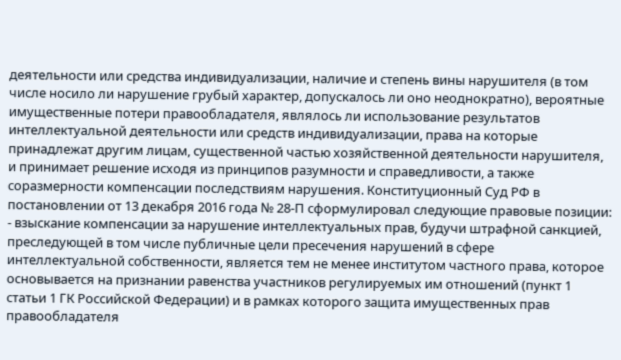деятельности или средства индивидуализации, наличие и степень вины нарушителя (в том числе носило ли нарушение грубый характер, допускалось ли оно неоднократно), вероятные имущественные потери правообладателя, являлось ли использование результатов интеллектуальной деятельности или средств индивидуализации, права на которые принадлежат другим лицам, существенной частью хозяйственной деятельности нарушителя, и принимает решение исходя из принципов разумности и справедливости, а также соразмерности компенсации последствиям нарушения. Конституционный Суд РФ в постановлении от 13 декабря 2016 года № 28-П сформулировал следующие правовые позиции: - взыскание компенсации за нарушение интеллектуальных прав, будучи штрафной санкцией, преследующей в том числе публичные цели пресечения нарушений в сфере интеллектуальной собственности, является тем не менее институтом частного права, которое основывается на признании равенства участников регулируемых им отношений (пункт 1 статьи 1 ГК Российской Федерации) и в рамках которого защита имущественных прав правообладателя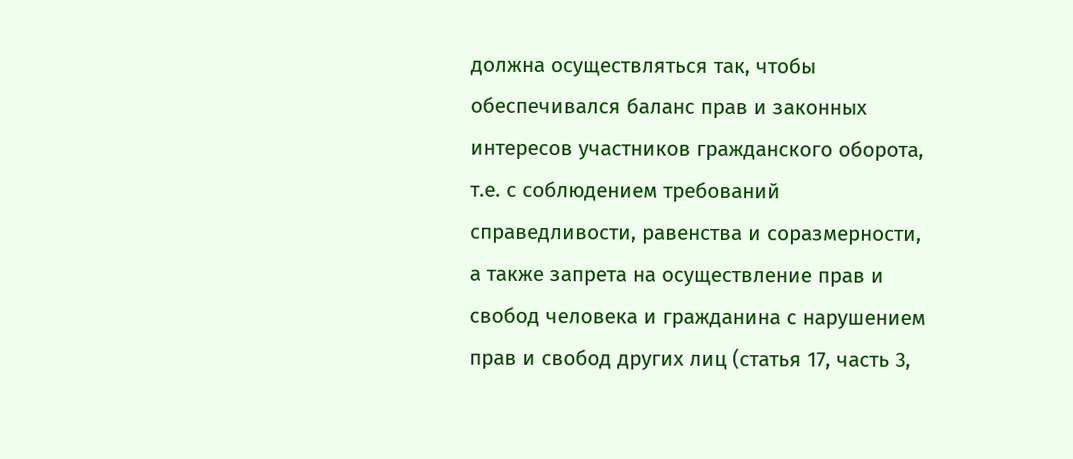должна осуществляться так, чтобы обеспечивался баланс прав и законных интересов участников гражданского оборота, т.е. с соблюдением требований справедливости, равенства и соразмерности, а также запрета на осуществление прав и свобод человека и гражданина с нарушением прав и свобод других лиц (статья 17, часть 3,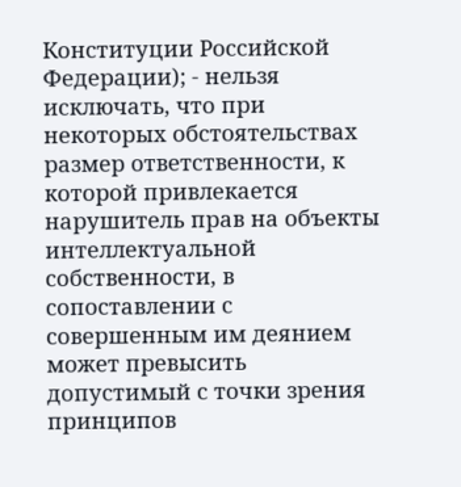Конституции Российской Федерации); - нельзя исключать, что при некоторых обстоятельствах размер ответственности, к которой привлекается нарушитель прав на объекты интеллектуальной собственности, в сопоставлении с совершенным им деянием может превысить допустимый с точки зрения принципов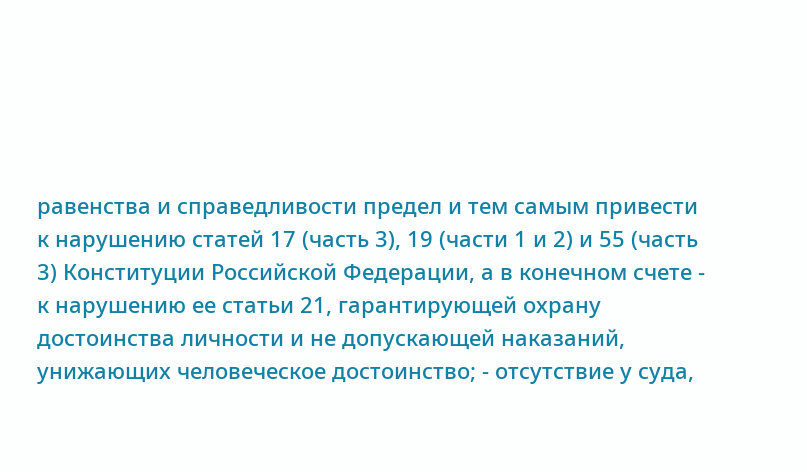равенства и справедливости предел и тем самым привести к нарушению статей 17 (часть 3), 19 (части 1 и 2) и 55 (часть 3) Конституции Российской Федерации, а в конечном счете - к нарушению ее статьи 21, гарантирующей охрану достоинства личности и не допускающей наказаний, унижающих человеческое достоинство; - отсутствие у суда,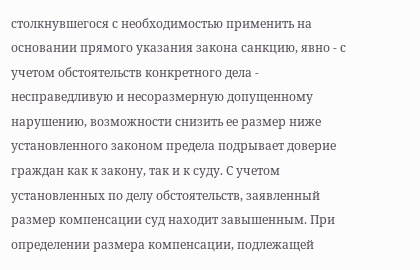столкнувшегося с необходимостью применить на основании прямого указания закона санкцию, явно - с учетом обстоятельств конкретного дела - несправедливую и несоразмерную допущенному нарушению, возможности снизить ее размер ниже установленного законом предела подрывает доверие граждан как к закону, так и к суду. С учетом установленных по делу обстоятельств, заявленный размер компенсации суд находит завышенным. При определении размера компенсации, подлежащей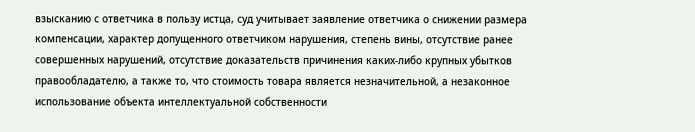взысканию с ответчика в пользу истца, суд учитывает заявление ответчика о снижении размера компенсации, характер допущенного ответчиком нарушения, степень вины, отсутствие ранее совершенных нарушений, отсутствие доказательств причинения каких-либо крупных убытков правообладателю, а также то, что стоимость товара является незначительной, а незаконное использование объекта интеллектуальной собственности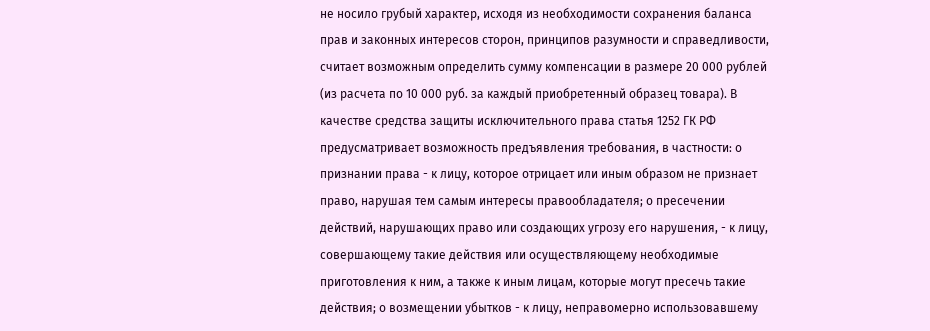не носило грубый характер, исходя из необходимости сохранения баланса прав и законных интересов сторон, принципов разумности и справедливости, считает возможным определить сумму компенсации в размере 20 000 рублей (из расчета по 10 000 руб. за каждый приобретенный образец товара). В качестве средства защиты исключительного права статья 1252 ГК РФ предусматривает возможность предъявления требования, в частности: о признании права - к лицу, которое отрицает или иным образом не признает право, нарушая тем самым интересы правообладателя; о пресечении действий, нарушающих право или создающих угрозу его нарушения, - к лицу, совершающему такие действия или осуществляющему необходимые приготовления к ним, а также к иным лицам, которые могут пресечь такие действия; о возмещении убытков - к лицу, неправомерно использовавшему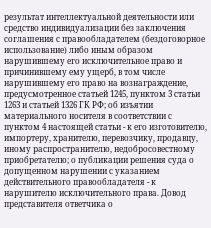результат интеллектуальной деятельности или средство индивидуализации без заключения соглашения с правообладателем (бездоговорное использование) либо иным образом нарушившему его исключительное право и причинившему ему ущерб, в том числе нарушившему его право на вознаграждение, предусмотренное статьей 1245, пунктом 3 статьи 1263 и статьей 1326 ГК РФ; об изъятии материального носителя в соответствии с пунктом 4 настоящей статьи - к его изготовителю, импортеру, хранителю, перевозчику, продавцу, иному распространителю, недобросовестному приобретателю; о публикации решения суда о допущенном нарушении с указанием действительного правообладателя - к нарушителю исключительного права. Довод представителя ответчика о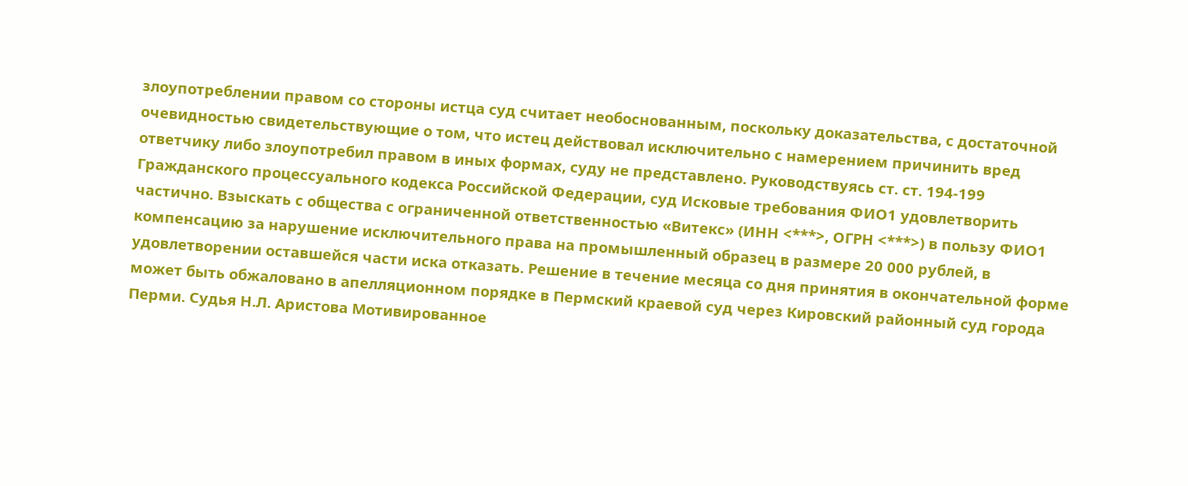злоупотреблении правом со стороны истца суд считает необоснованным, поскольку доказательства, с достаточной очевидностью свидетельствующие о том, что истец действовал исключительно с намерением причинить вред ответчику либо злоупотребил правом в иных формах, суду не представлено. Руководствуясь ст. ст. 194-199 Гражданского процессуального кодекса Российской Федерации, суд Исковые требования ФИО1 удовлетворить частично. Взыскать с общества с ограниченной ответственностью «Витекс» (ИНН <***>, ОГРН <***>) в пользу ФИО1 компенсацию за нарушение исключительного права на промышленный образец в размере 20 000 рублей, в удовлетворении оставшейся части иска отказать. Решение в течение месяца со дня принятия в окончательной форме может быть обжаловано в апелляционном порядке в Пермский краевой суд через Кировский районный суд города Перми. Судья Н.Л. Аристова Мотивированное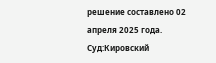решение составлено 02 апреля 2025 года. Суд:Кировский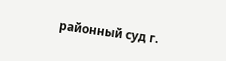районный суд г.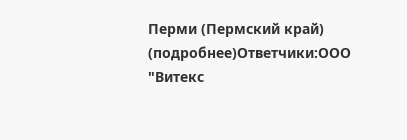Перми (Пермский край) (подробнее)Ответчики:ООО "Витекс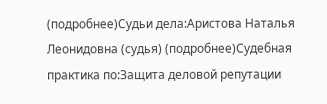(подробнее)Судьи дела:Аристова Наталья Леонидовна (судья) (подробнее)Судебная практика по:Защита деловой репутации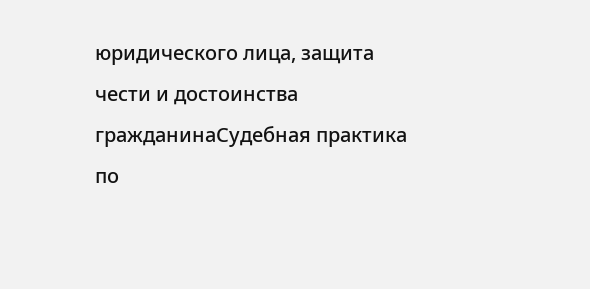юридического лица, защита чести и достоинства гражданинаСудебная практика по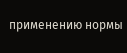применению нормы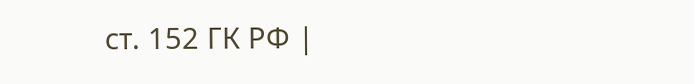ст. 152 ГК РФ |